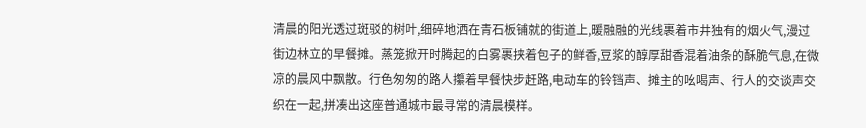清晨的阳光透过斑驳的树叶,细碎地洒在青石板铺就的街道上,暖融融的光线裹着市井独有的烟火气,漫过街边林立的早餐摊。蒸笼掀开时腾起的白雾裹挟着包子的鲜香,豆浆的醇厚甜香混着油条的酥脆气息,在微凉的晨风中飘散。行色匆匆的路人攥着早餐快步赶路,电动车的铃铛声、摊主的吆喝声、行人的交谈声交织在一起,拼凑出这座普通城市最寻常的清晨模样。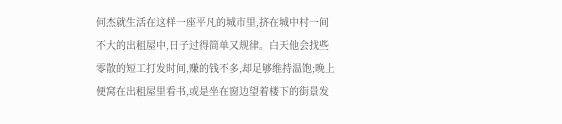何杰就生活在这样一座平凡的城市里,挤在城中村一间不大的出租屋中,日子过得简单又规律。白天他会找些零散的短工打发时间,赚的钱不多,却足够维持温饱;晚上便窝在出租屋里看书,或是坐在窗边望着楼下的街景发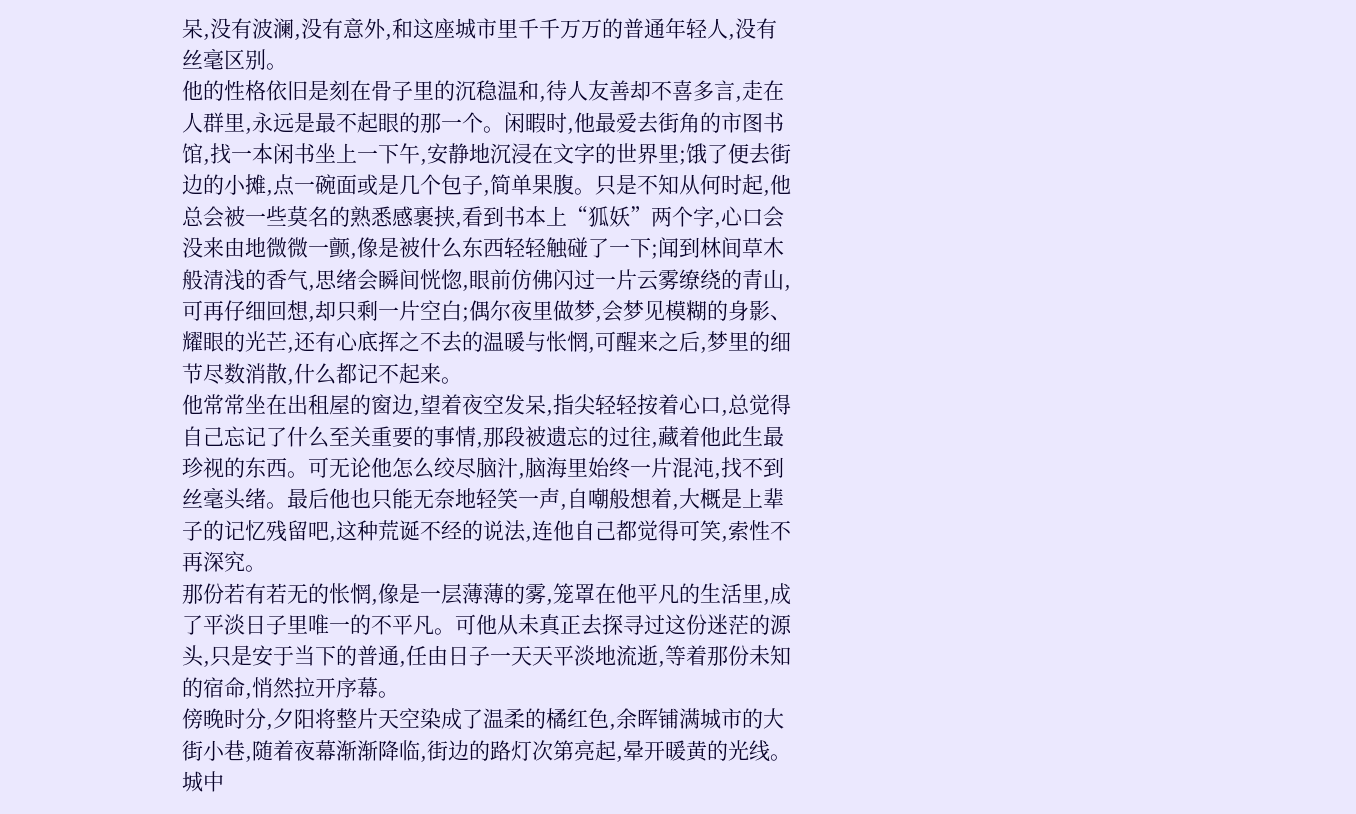呆,没有波澜,没有意外,和这座城市里千千万万的普通年轻人,没有丝毫区别。
他的性格依旧是刻在骨子里的沉稳温和,待人友善却不喜多言,走在人群里,永远是最不起眼的那一个。闲暇时,他最爱去街角的市图书馆,找一本闲书坐上一下午,安静地沉浸在文字的世界里;饿了便去街边的小摊,点一碗面或是几个包子,简单果腹。只是不知从何时起,他总会被一些莫名的熟悉感裹挟,看到书本上“狐妖”两个字,心口会没来由地微微一颤,像是被什么东西轻轻触碰了一下;闻到林间草木般清浅的香气,思绪会瞬间恍惚,眼前仿佛闪过一片云雾缭绕的青山,可再仔细回想,却只剩一片空白;偶尔夜里做梦,会梦见模糊的身影、耀眼的光芒,还有心底挥之不去的温暖与怅惘,可醒来之后,梦里的细节尽数消散,什么都记不起来。
他常常坐在出租屋的窗边,望着夜空发呆,指尖轻轻按着心口,总觉得自己忘记了什么至关重要的事情,那段被遗忘的过往,藏着他此生最珍视的东西。可无论他怎么绞尽脑汁,脑海里始终一片混沌,找不到丝毫头绪。最后他也只能无奈地轻笑一声,自嘲般想着,大概是上辈子的记忆残留吧,这种荒诞不经的说法,连他自己都觉得可笑,索性不再深究。
那份若有若无的怅惘,像是一层薄薄的雾,笼罩在他平凡的生活里,成了平淡日子里唯一的不平凡。可他从未真正去探寻过这份迷茫的源头,只是安于当下的普通,任由日子一天天平淡地流逝,等着那份未知的宿命,悄然拉开序幕。
傍晚时分,夕阳将整片天空染成了温柔的橘红色,余晖铺满城市的大街小巷,随着夜幕渐渐降临,街边的路灯次第亮起,晕开暖黄的光线。城中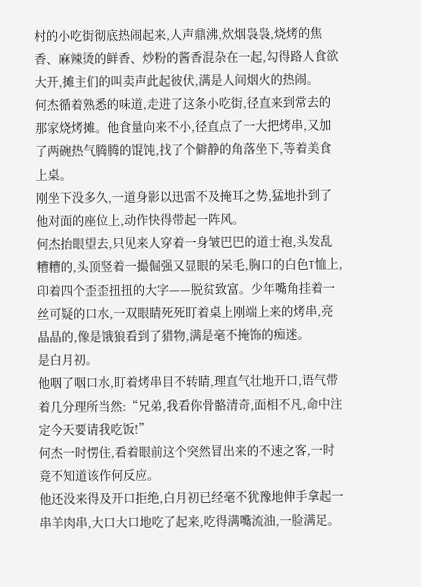村的小吃街彻底热闹起来,人声鼎沸,炊烟袅袅,烧烤的焦香、麻辣烫的鲜香、炒粉的酱香混杂在一起,勾得路人食欲大开,摊主们的叫卖声此起彼伏,满是人间烟火的热闹。
何杰循着熟悉的味道,走进了这条小吃街,径直来到常去的那家烧烤摊。他食量向来不小,径直点了一大把烤串,又加了两碗热气腾腾的馄饨,找了个僻静的角落坐下,等着美食上桌。
刚坐下没多久,一道身影以迅雷不及掩耳之势,猛地扑到了他对面的座位上,动作快得带起一阵风。
何杰抬眼望去,只见来人穿着一身皱巴巴的道士袍,头发乱糟糟的,头顶竖着一撮倔强又显眼的呆毛,胸口的白色T恤上,印着四个歪歪扭扭的大字——脱贫致富。少年嘴角挂着一丝可疑的口水,一双眼睛死死盯着桌上刚端上来的烤串,亮晶晶的,像是饿狼看到了猎物,满是毫不掩饰的痴迷。
是白月初。
他咽了咽口水,盯着烤串目不转睛,理直气壮地开口,语气带着几分理所当然:“兄弟,我看你骨骼清奇,面相不凡,命中注定今天要请我吃饭!”
何杰一时愣住,看着眼前这个突然冒出来的不速之客,一时竟不知道该作何反应。
他还没来得及开口拒绝,白月初已经毫不犹豫地伸手拿起一串羊肉串,大口大口地吃了起来,吃得满嘴流油,一脸满足。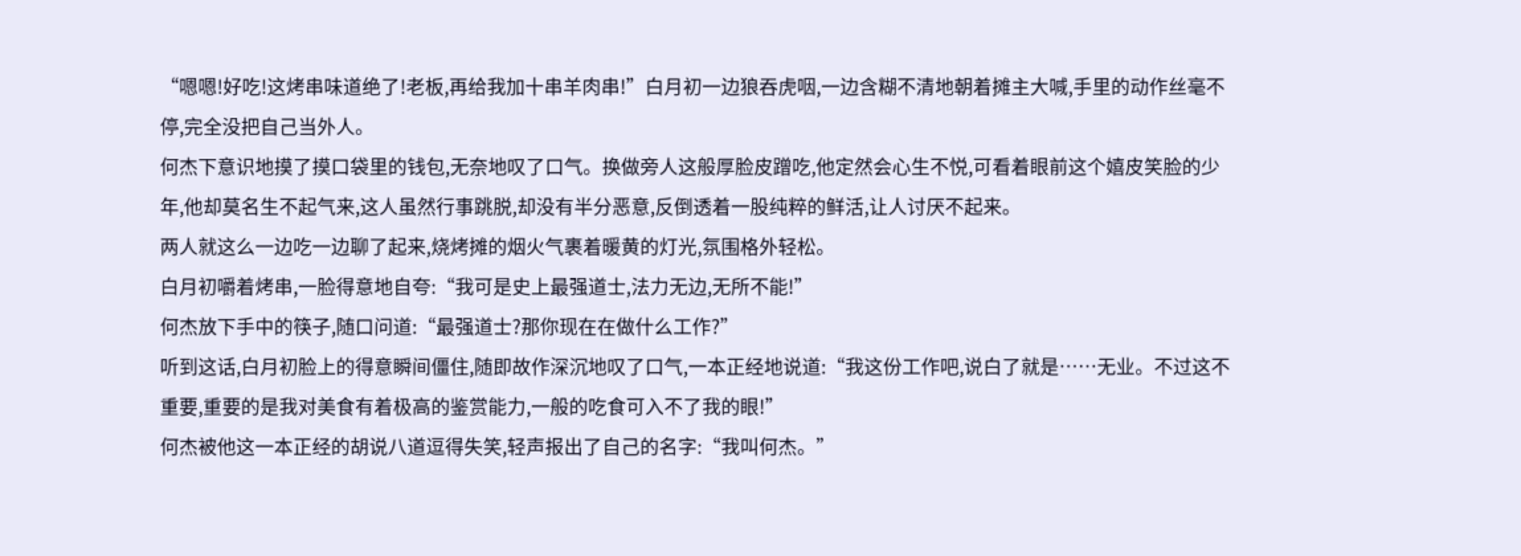“嗯嗯!好吃!这烤串味道绝了!老板,再给我加十串羊肉串!”白月初一边狼吞虎咽,一边含糊不清地朝着摊主大喊,手里的动作丝毫不停,完全没把自己当外人。
何杰下意识地摸了摸口袋里的钱包,无奈地叹了口气。换做旁人这般厚脸皮蹭吃,他定然会心生不悦,可看着眼前这个嬉皮笑脸的少年,他却莫名生不起气来,这人虽然行事跳脱,却没有半分恶意,反倒透着一股纯粹的鲜活,让人讨厌不起来。
两人就这么一边吃一边聊了起来,烧烤摊的烟火气裹着暖黄的灯光,氛围格外轻松。
白月初嚼着烤串,一脸得意地自夸:“我可是史上最强道士,法力无边,无所不能!”
何杰放下手中的筷子,随口问道:“最强道士?那你现在在做什么工作?”
听到这话,白月初脸上的得意瞬间僵住,随即故作深沉地叹了口气,一本正经地说道:“我这份工作吧,说白了就是……无业。不过这不重要,重要的是我对美食有着极高的鉴赏能力,一般的吃食可入不了我的眼!”
何杰被他这一本正经的胡说八道逗得失笑,轻声报出了自己的名字:“我叫何杰。”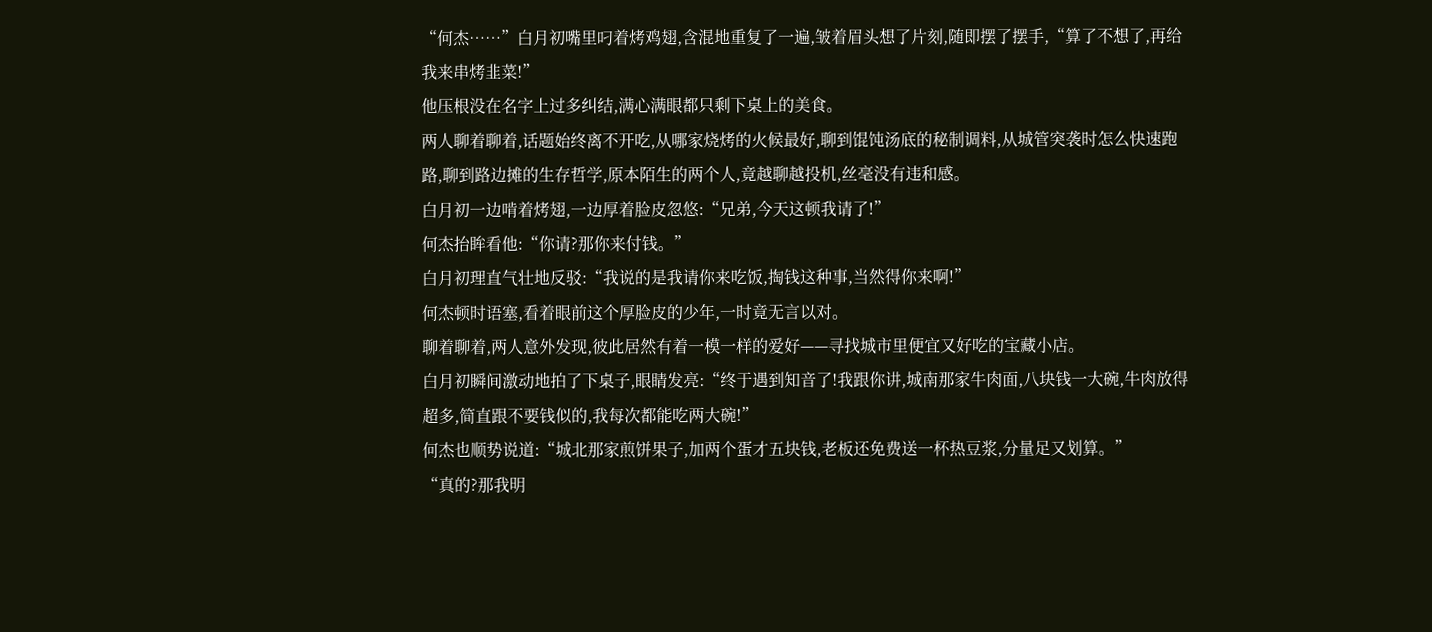“何杰……”白月初嘴里叼着烤鸡翅,含混地重复了一遍,皱着眉头想了片刻,随即摆了摆手,“算了不想了,再给我来串烤韭菜!”
他压根没在名字上过多纠结,满心满眼都只剩下桌上的美食。
两人聊着聊着,话题始终离不开吃,从哪家烧烤的火候最好,聊到馄饨汤底的秘制调料,从城管突袭时怎么快速跑路,聊到路边摊的生存哲学,原本陌生的两个人,竟越聊越投机,丝毫没有违和感。
白月初一边啃着烤翅,一边厚着脸皮忽悠:“兄弟,今天这顿我请了!”
何杰抬眸看他:“你请?那你来付钱。”
白月初理直气壮地反驳:“我说的是我请你来吃饭,掏钱这种事,当然得你来啊!”
何杰顿时语塞,看着眼前这个厚脸皮的少年,一时竟无言以对。
聊着聊着,两人意外发现,彼此居然有着一模一样的爱好——寻找城市里便宜又好吃的宝藏小店。
白月初瞬间激动地拍了下桌子,眼睛发亮:“终于遇到知音了!我跟你讲,城南那家牛肉面,八块钱一大碗,牛肉放得超多,简直跟不要钱似的,我每次都能吃两大碗!”
何杰也顺势说道:“城北那家煎饼果子,加两个蛋才五块钱,老板还免费送一杯热豆浆,分量足又划算。”
“真的?那我明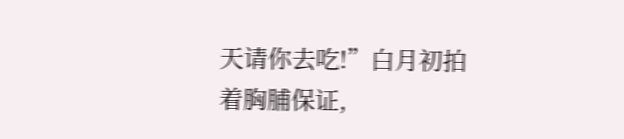天请你去吃!”白月初拍着胸脯保证,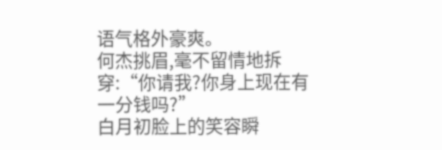语气格外豪爽。
何杰挑眉,毫不留情地拆穿:“你请我?你身上现在有一分钱吗?”
白月初脸上的笑容瞬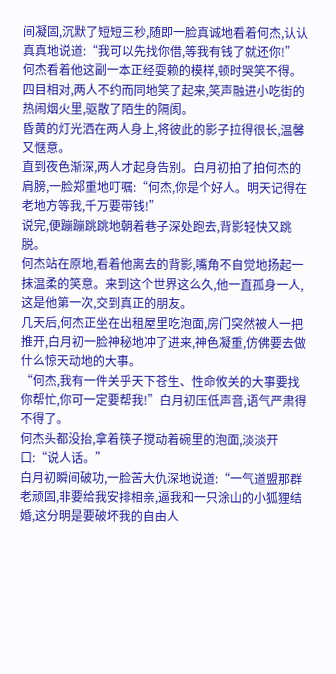间凝固,沉默了短短三秒,随即一脸真诚地看着何杰,认认真真地说道:“我可以先找你借,等我有钱了就还你!”
何杰看着他这副一本正经耍赖的模样,顿时哭笑不得。
四目相对,两人不约而同地笑了起来,笑声融进小吃街的热闹烟火里,驱散了陌生的隔阂。
昏黄的灯光洒在两人身上,将彼此的影子拉得很长,温馨又惬意。
直到夜色渐深,两人才起身告别。白月初拍了拍何杰的肩膀,一脸郑重地叮嘱:“何杰,你是个好人。明天记得在老地方等我,千万要带钱!”
说完,便蹦蹦跳跳地朝着巷子深处跑去,背影轻快又跳脱。
何杰站在原地,看着他离去的背影,嘴角不自觉地扬起一抹温柔的笑意。来到这个世界这么久,他一直孤身一人,这是他第一次,交到真正的朋友。
几天后,何杰正坐在出租屋里吃泡面,房门突然被人一把推开,白月初一脸神秘地冲了进来,神色凝重,仿佛要去做什么惊天动地的大事。
“何杰,我有一件关乎天下苍生、性命攸关的大事要找你帮忙,你可一定要帮我!”白月初压低声音,语气严肃得不得了。
何杰头都没抬,拿着筷子搅动着碗里的泡面,淡淡开口:“说人话。”
白月初瞬间破功,一脸苦大仇深地说道:“一气道盟那群老顽固,非要给我安排相亲,逼我和一只涂山的小狐狸结婚,这分明是要破坏我的自由人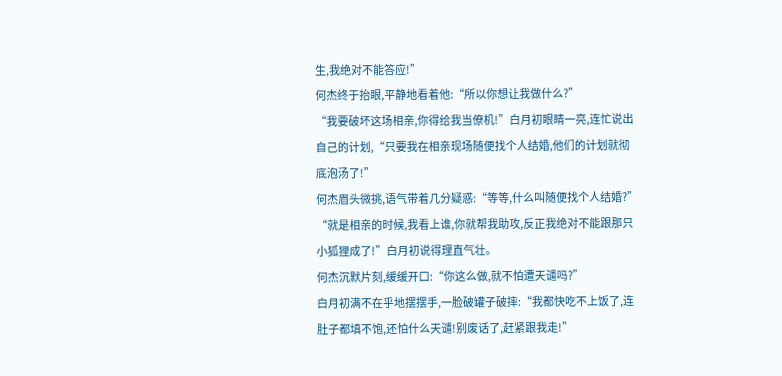生,我绝对不能答应!”
何杰终于抬眼,平静地看着他:“所以你想让我做什么?”
“我要破坏这场相亲,你得给我当僚机!”白月初眼睛一亮,连忙说出自己的计划,“只要我在相亲现场随便找个人结婚,他们的计划就彻底泡汤了!”
何杰眉头微挑,语气带着几分疑惑:“等等,什么叫随便找个人结婚?”
“就是相亲的时候,我看上谁,你就帮我助攻,反正我绝对不能跟那只小狐狸成了!”白月初说得理直气壮。
何杰沉默片刻,缓缓开口:“你这么做,就不怕遭天谴吗?”
白月初满不在乎地摆摆手,一脸破罐子破摔:“我都快吃不上饭了,连肚子都填不饱,还怕什么天谴!别废话了,赶紧跟我走!”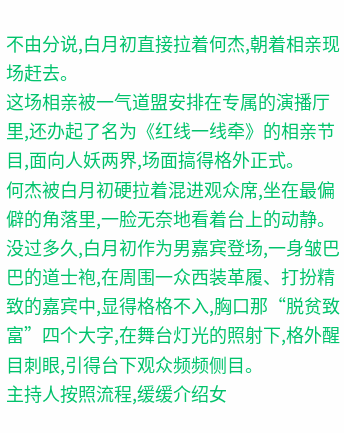不由分说,白月初直接拉着何杰,朝着相亲现场赶去。
这场相亲被一气道盟安排在专属的演播厅里,还办起了名为《红线一线牵》的相亲节目,面向人妖两界,场面搞得格外正式。
何杰被白月初硬拉着混进观众席,坐在最偏僻的角落里,一脸无奈地看着台上的动静。
没过多久,白月初作为男嘉宾登场,一身皱巴巴的道士袍,在周围一众西装革履、打扮精致的嘉宾中,显得格格不入,胸口那“脱贫致富”四个大字,在舞台灯光的照射下,格外醒目刺眼,引得台下观众频频侧目。
主持人按照流程,缓缓介绍女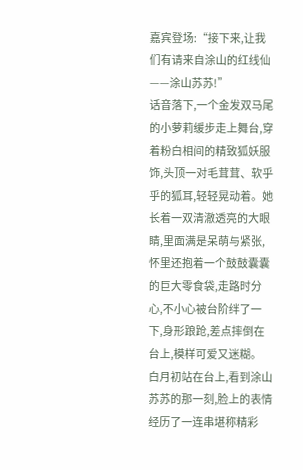嘉宾登场:“接下来,让我们有请来自涂山的红线仙——涂山苏苏!”
话音落下,一个金发双马尾的小萝莉缓步走上舞台,穿着粉白相间的精致狐妖服饰,头顶一对毛茸茸、软乎乎的狐耳,轻轻晃动着。她长着一双清澈透亮的大眼睛,里面满是呆萌与紧张,怀里还抱着一个鼓鼓囊囊的巨大零食袋,走路时分心,不小心被台阶绊了一下,身形踉跄,差点摔倒在台上,模样可爱又迷糊。
白月初站在台上,看到涂山苏苏的那一刻,脸上的表情经历了一连串堪称精彩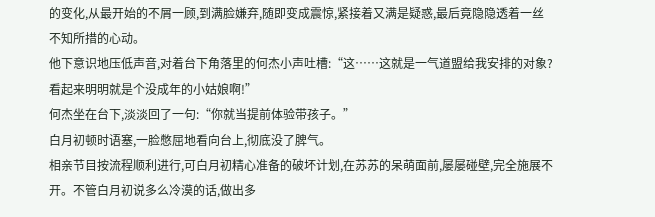的变化,从最开始的不屑一顾,到满脸嫌弃,随即变成震惊,紧接着又满是疑惑,最后竟隐隐透着一丝不知所措的心动。
他下意识地压低声音,对着台下角落里的何杰小声吐槽:“这……这就是一气道盟给我安排的对象?看起来明明就是个没成年的小姑娘啊!”
何杰坐在台下,淡淡回了一句:“你就当提前体验带孩子。”
白月初顿时语塞,一脸憋屈地看向台上,彻底没了脾气。
相亲节目按流程顺利进行,可白月初精心准备的破坏计划,在苏苏的呆萌面前,屡屡碰壁,完全施展不开。不管白月初说多么冷漠的话,做出多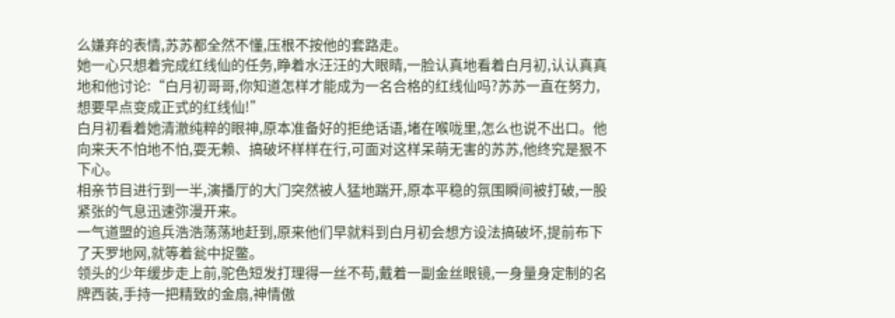么嫌弃的表情,苏苏都全然不懂,压根不按他的套路走。
她一心只想着完成红线仙的任务,睁着水汪汪的大眼睛,一脸认真地看着白月初,认认真真地和他讨论:“白月初哥哥,你知道怎样才能成为一名合格的红线仙吗?苏苏一直在努力,想要早点变成正式的红线仙!”
白月初看着她清澈纯粹的眼神,原本准备好的拒绝话语,堵在喉咙里,怎么也说不出口。他向来天不怕地不怕,耍无赖、搞破坏样样在行,可面对这样呆萌无害的苏苏,他终究是狠不下心。
相亲节目进行到一半,演播厅的大门突然被人猛地踹开,原本平稳的氛围瞬间被打破,一股紧张的气息迅速弥漫开来。
一气道盟的追兵浩浩荡荡地赶到,原来他们早就料到白月初会想方设法搞破坏,提前布下了天罗地网,就等着瓮中捉鳖。
领头的少年缓步走上前,驼色短发打理得一丝不苟,戴着一副金丝眼镜,一身量身定制的名牌西装,手持一把精致的金扇,神情傲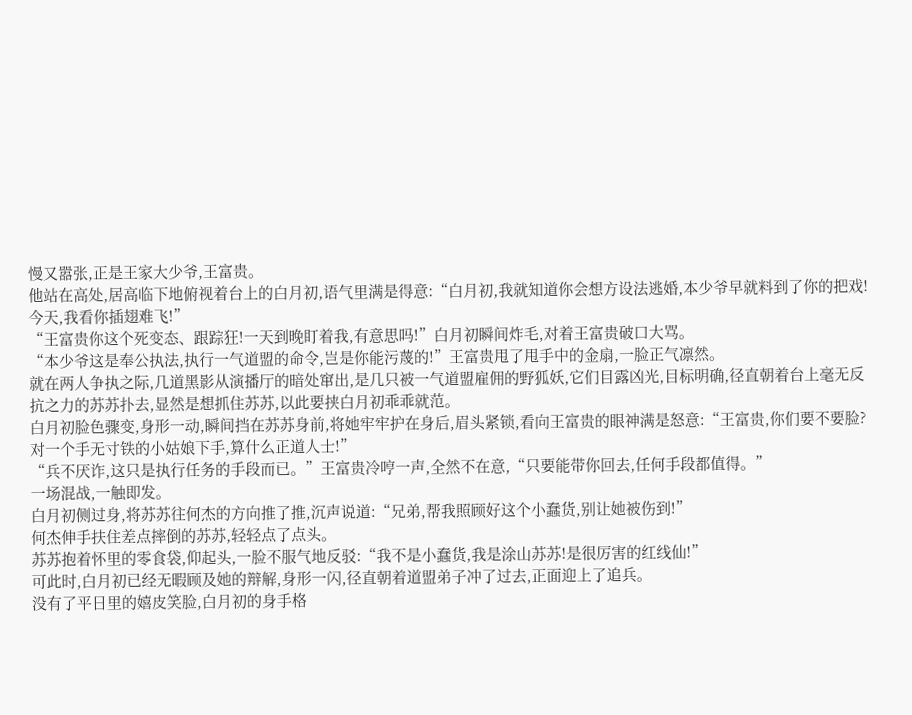慢又嚣张,正是王家大少爷,王富贵。
他站在高处,居高临下地俯视着台上的白月初,语气里满是得意:“白月初,我就知道你会想方设法逃婚,本少爷早就料到了你的把戏!今天,我看你插翅难飞!”
“王富贵你这个死变态、跟踪狂!一天到晚盯着我,有意思吗!”白月初瞬间炸毛,对着王富贵破口大骂。
“本少爷这是奉公执法,执行一气道盟的命令,岂是你能污蔑的!”王富贵甩了甩手中的金扇,一脸正气凛然。
就在两人争执之际,几道黑影从演播厅的暗处窜出,是几只被一气道盟雇佣的野狐妖,它们目露凶光,目标明确,径直朝着台上毫无反抗之力的苏苏扑去,显然是想抓住苏苏,以此要挟白月初乖乖就范。
白月初脸色骤变,身形一动,瞬间挡在苏苏身前,将她牢牢护在身后,眉头紧锁,看向王富贵的眼神满是怒意:“王富贵,你们要不要脸?对一个手无寸铁的小姑娘下手,算什么正道人士!”
“兵不厌诈,这只是执行任务的手段而已。”王富贵冷哼一声,全然不在意,“只要能带你回去,任何手段都值得。”
一场混战,一触即发。
白月初侧过身,将苏苏往何杰的方向推了推,沉声说道:“兄弟,帮我照顾好这个小蠢货,别让她被伤到!”
何杰伸手扶住差点摔倒的苏苏,轻轻点了点头。
苏苏抱着怀里的零食袋,仰起头,一脸不服气地反驳:“我不是小蠢货,我是涂山苏苏!是很厉害的红线仙!”
可此时,白月初已经无暇顾及她的辩解,身形一闪,径直朝着道盟弟子冲了过去,正面迎上了追兵。
没有了平日里的嬉皮笑脸,白月初的身手格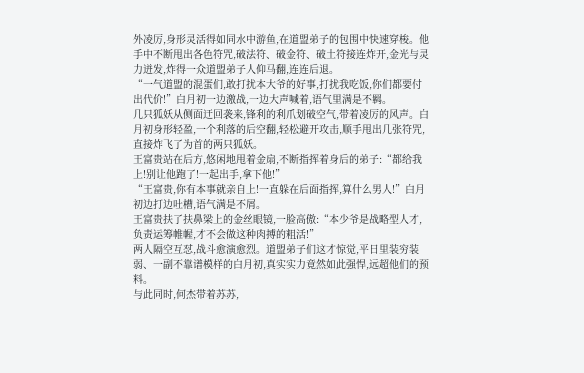外凌厉,身形灵活得如同水中游鱼,在道盟弟子的包围中快速穿梭。他手中不断甩出各色符咒,破法符、破金符、破土符接连炸开,金光与灵力迸发,炸得一众道盟弟子人仰马翻,连连后退。
“一气道盟的混蛋们,敢打扰本大爷的好事,打扰我吃饭,你们都要付出代价!”白月初一边激战,一边大声喊着,语气里满是不羁。
几只狐妖从侧面迂回袭来,锋利的利爪划破空气,带着凌厉的风声。白月初身形轻盈,一个利落的后空翻,轻松避开攻击,顺手甩出几张符咒,直接炸飞了为首的两只狐妖。
王富贵站在后方,悠闲地甩着金扇,不断指挥着身后的弟子:“都给我上!别让他跑了!一起出手,拿下他!”
“王富贵,你有本事就亲自上!一直躲在后面指挥,算什么男人!”白月初边打边吐槽,语气满是不屑。
王富贵扶了扶鼻梁上的金丝眼镜,一脸高傲:“本少爷是战略型人才,负责运筹帷幄,才不会做这种肉搏的粗活!”
两人隔空互怼,战斗愈演愈烈。道盟弟子们这才惊觉,平日里装穷装弱、一副不靠谱模样的白月初,真实实力竟然如此强悍,远超他们的预料。
与此同时,何杰带着苏苏,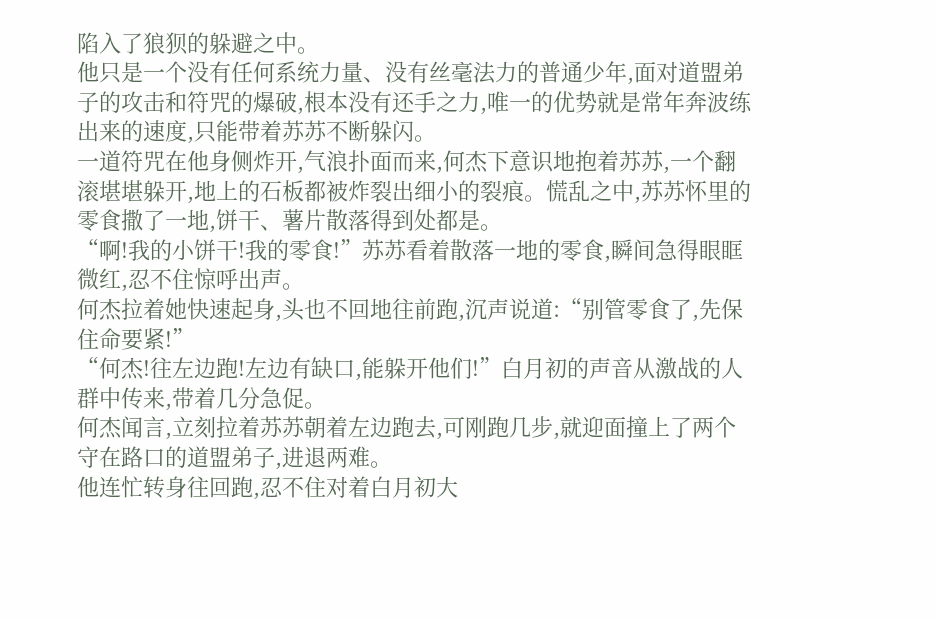陷入了狼狈的躲避之中。
他只是一个没有任何系统力量、没有丝毫法力的普通少年,面对道盟弟子的攻击和符咒的爆破,根本没有还手之力,唯一的优势就是常年奔波练出来的速度,只能带着苏苏不断躲闪。
一道符咒在他身侧炸开,气浪扑面而来,何杰下意识地抱着苏苏,一个翻滚堪堪躲开,地上的石板都被炸裂出细小的裂痕。慌乱之中,苏苏怀里的零食撒了一地,饼干、薯片散落得到处都是。
“啊!我的小饼干!我的零食!”苏苏看着散落一地的零食,瞬间急得眼眶微红,忍不住惊呼出声。
何杰拉着她快速起身,头也不回地往前跑,沉声说道:“别管零食了,先保住命要紧!”
“何杰!往左边跑!左边有缺口,能躲开他们!”白月初的声音从激战的人群中传来,带着几分急促。
何杰闻言,立刻拉着苏苏朝着左边跑去,可刚跑几步,就迎面撞上了两个守在路口的道盟弟子,进退两难。
他连忙转身往回跑,忍不住对着白月初大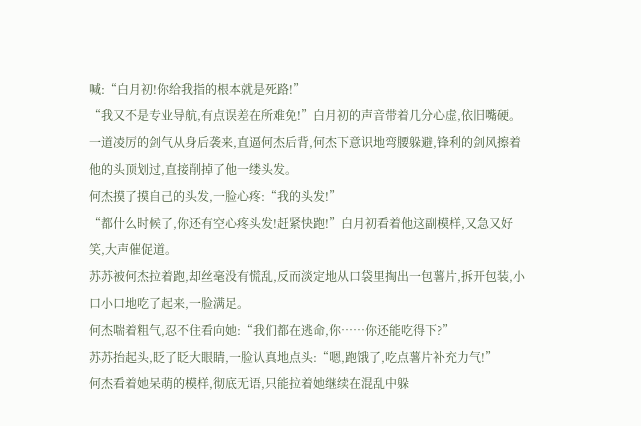喊:“白月初!你给我指的根本就是死路!”
“我又不是专业导航,有点误差在所难免!”白月初的声音带着几分心虚,依旧嘴硬。
一道凌厉的剑气从身后袭来,直逼何杰后背,何杰下意识地弯腰躲避,锋利的剑风擦着他的头顶划过,直接削掉了他一缕头发。
何杰摸了摸自己的头发,一脸心疼:“我的头发!”
“都什么时候了,你还有空心疼头发!赶紧快跑!”白月初看着他这副模样,又急又好笑,大声催促道。
苏苏被何杰拉着跑,却丝毫没有慌乱,反而淡定地从口袋里掏出一包薯片,拆开包装,小口小口地吃了起来,一脸满足。
何杰喘着粗气,忍不住看向她:“我们都在逃命,你……你还能吃得下?”
苏苏抬起头,眨了眨大眼睛,一脸认真地点头:“嗯,跑饿了,吃点薯片补充力气!”
何杰看着她呆萌的模样,彻底无语,只能拉着她继续在混乱中躲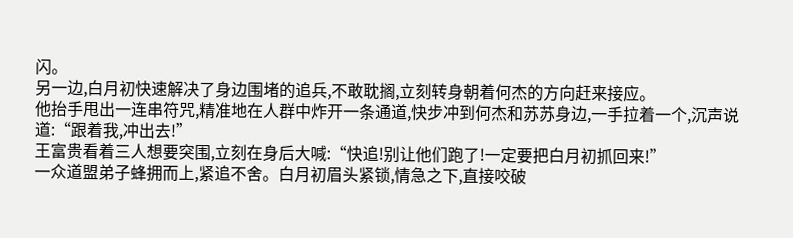闪。
另一边,白月初快速解决了身边围堵的追兵,不敢耽搁,立刻转身朝着何杰的方向赶来接应。
他抬手甩出一连串符咒,精准地在人群中炸开一条通道,快步冲到何杰和苏苏身边,一手拉着一个,沉声说道:“跟着我,冲出去!”
王富贵看着三人想要突围,立刻在身后大喊:“快追!别让他们跑了!一定要把白月初抓回来!”
一众道盟弟子蜂拥而上,紧追不舍。白月初眉头紧锁,情急之下,直接咬破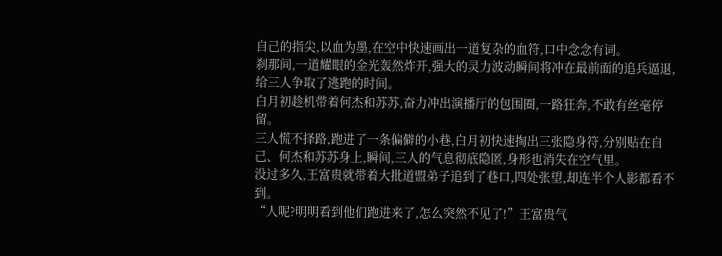自己的指尖,以血为墨,在空中快速画出一道复杂的血符,口中念念有词。
刹那间,一道耀眼的金光轰然炸开,强大的灵力波动瞬间将冲在最前面的追兵逼退,给三人争取了逃跑的时间。
白月初趁机带着何杰和苏苏,奋力冲出演播厅的包围圈,一路狂奔,不敢有丝毫停留。
三人慌不择路,跑进了一条偏僻的小巷,白月初快速掏出三张隐身符,分别贴在自己、何杰和苏苏身上,瞬间,三人的气息彻底隐匿,身形也消失在空气里。
没过多久,王富贵就带着大批道盟弟子追到了巷口,四处张望,却连半个人影都看不到。
“人呢?明明看到他们跑进来了,怎么突然不见了!”王富贵气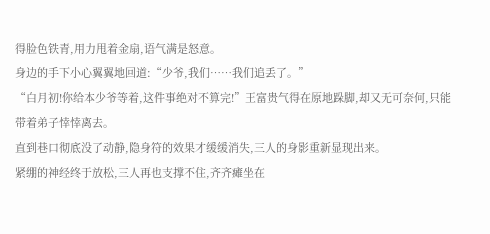得脸色铁青,用力甩着金扇,语气满是怒意。
身边的手下小心翼翼地回道:“少爷,我们……我们追丢了。”
“白月初!你给本少爷等着,这件事绝对不算完!”王富贵气得在原地跺脚,却又无可奈何,只能带着弟子悻悻离去。
直到巷口彻底没了动静,隐身符的效果才缓缓消失,三人的身影重新显现出来。
紧绷的神经终于放松,三人再也支撑不住,齐齐瘫坐在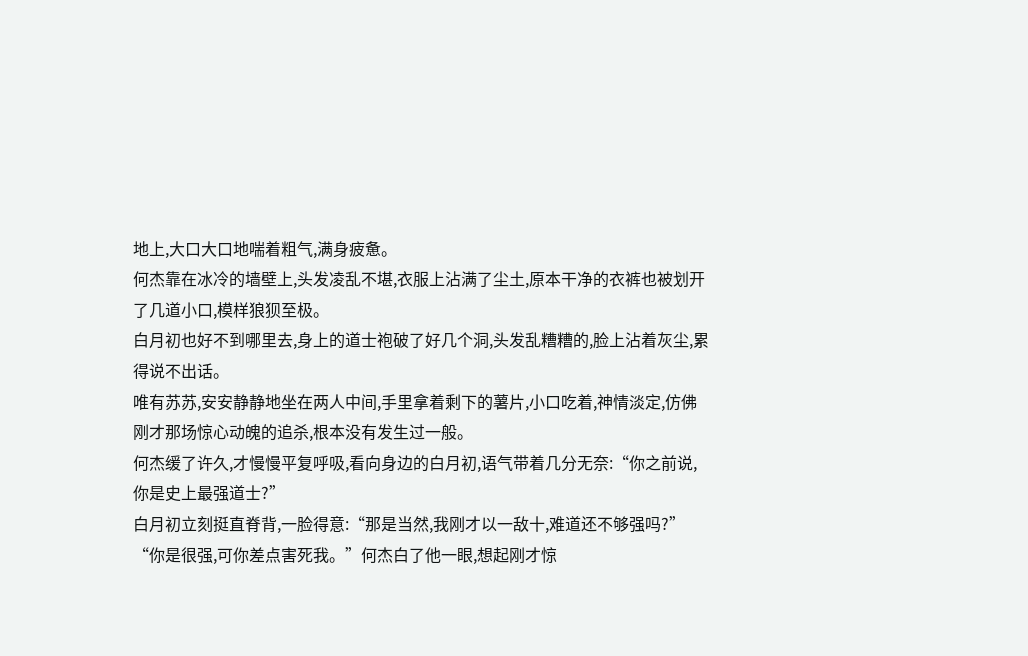地上,大口大口地喘着粗气,满身疲惫。
何杰靠在冰冷的墙壁上,头发凌乱不堪,衣服上沾满了尘土,原本干净的衣裤也被划开了几道小口,模样狼狈至极。
白月初也好不到哪里去,身上的道士袍破了好几个洞,头发乱糟糟的,脸上沾着灰尘,累得说不出话。
唯有苏苏,安安静静地坐在两人中间,手里拿着剩下的薯片,小口吃着,神情淡定,仿佛刚才那场惊心动魄的追杀,根本没有发生过一般。
何杰缓了许久,才慢慢平复呼吸,看向身边的白月初,语气带着几分无奈:“你之前说,你是史上最强道士?”
白月初立刻挺直脊背,一脸得意:“那是当然,我刚才以一敌十,难道还不够强吗?”
“你是很强,可你差点害死我。”何杰白了他一眼,想起刚才惊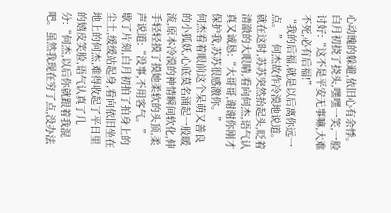心动魄的躲避,依旧心有余悸。
白月初挠了挠头,嘿嘿一笑,一脸讨好:“这不是平安无事嘛,大难不死,必有后福!”
“我的后福,就是以后离你远一点。”何杰故作冷漠地说道。
就在这时,苏苏突然抬起头,眨着清澈的大眼睛,看向何杰,语气认真又诚恳:“大哥哥,谢谢你刚才保护我,苏苏很感激你。”
何杰看着眼前这个呆萌又善良的小狐妖,心底莫名涌起一股暖流,原本冷漠的神情瞬间软化,伸手轻轻摸了摸她柔软的头顶,柔声说道:“没事,不用客气。”
歇了片刻,白月初拍了拍身上的尘土,缓缓站起身,看向依旧坐在地上的何杰,难得收起了平日里的嬉皮笑脸,语气认真了几分:“何杰,以后你就跟着我混吧。虽然我现在穷了点,没办法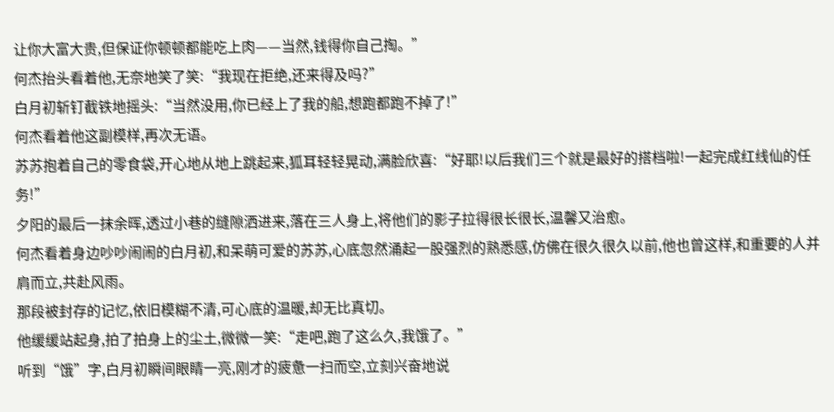让你大富大贵,但保证你顿顿都能吃上肉——当然,钱得你自己掏。”
何杰抬头看着他,无奈地笑了笑:“我现在拒绝,还来得及吗?”
白月初斩钉截铁地摇头:“当然没用,你已经上了我的船,想跑都跑不掉了!”
何杰看着他这副模样,再次无语。
苏苏抱着自己的零食袋,开心地从地上跳起来,狐耳轻轻晃动,满脸欣喜:“好耶!以后我们三个就是最好的搭档啦!一起完成红线仙的任务!”
夕阳的最后一抹余晖,透过小巷的缝隙洒进来,落在三人身上,将他们的影子拉得很长很长,温馨又治愈。
何杰看着身边吵吵闹闹的白月初,和呆萌可爱的苏苏,心底忽然涌起一股强烈的熟悉感,仿佛在很久很久以前,他也曾这样,和重要的人并肩而立,共赴风雨。
那段被封存的记忆,依旧模糊不清,可心底的温暖,却无比真切。
他缓缓站起身,拍了拍身上的尘土,微微一笑:“走吧,跑了这么久,我饿了。”
听到“饿”字,白月初瞬间眼睛一亮,刚才的疲惫一扫而空,立刻兴奋地说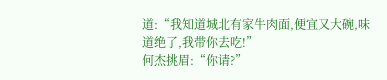道:“我知道城北有家牛肉面,便宜又大碗,味道绝了,我带你去吃!”
何杰挑眉:“你请?”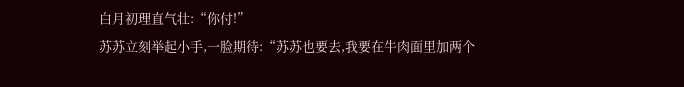白月初理直气壮:“你付!”
苏苏立刻举起小手,一脸期待:“苏苏也要去,我要在牛肉面里加两个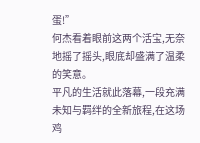蛋!”
何杰看着眼前这两个活宝,无奈地摇了摇头,眼底却盛满了温柔的笑意。
平凡的生活就此落幕,一段充满未知与羁绊的全新旅程,在这场鸡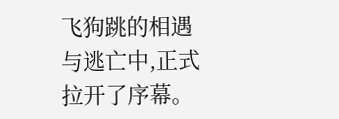飞狗跳的相遇与逃亡中,正式拉开了序幕。